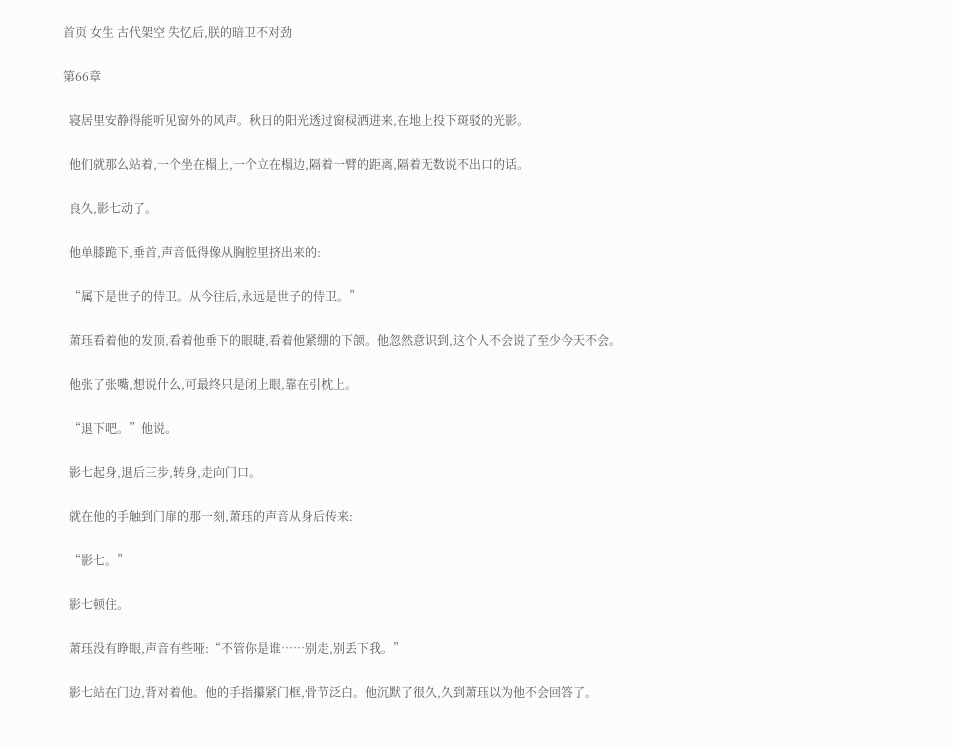首页 女生 古代架空 失忆后,朕的暗卫不对劲

第66章

  寝居里安静得能听见窗外的风声。秋日的阳光透过窗棂洒进来,在地上投下斑驳的光影。

  他们就那么站着,一个坐在榻上,一个立在榻边,隔着一臂的距离,隔着无数说不出口的话。

  良久,影七动了。

  他单膝跪下,垂首,声音低得像从胸腔里挤出来的:

  “属下是世子的侍卫。从今往后,永远是世子的侍卫。”

  萧珏看着他的发顶,看着他垂下的眼睫,看着他紧绷的下颌。他忽然意识到,这个人不会说了至少今天不会。

  他张了张嘴,想说什么,可最终只是闭上眼,靠在引枕上。

  “退下吧。”他说。

  影七起身,退后三步,转身,走向门口。

  就在他的手触到门扉的那一刻,萧珏的声音从身后传来:

  “影七。”

  影七顿住。

  萧珏没有睁眼,声音有些哑:“不管你是谁……别走,别丢下我。”

  影七站在门边,背对着他。他的手指攥紧门框,骨节泛白。他沉默了很久,久到萧珏以为他不会回答了。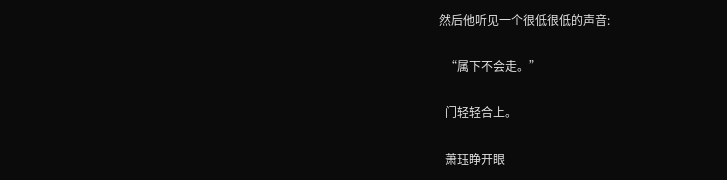然后他听见一个很低很低的声音:

  “属下不会走。”

  门轻轻合上。

  萧珏睁开眼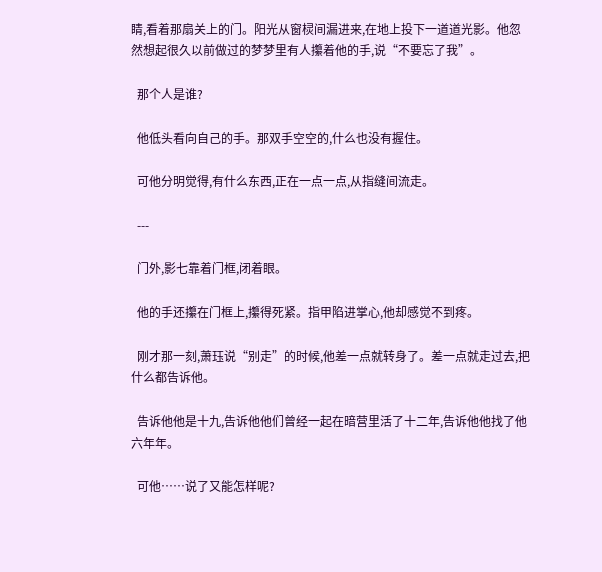睛,看着那扇关上的门。阳光从窗棂间漏进来,在地上投下一道道光影。他忽然想起很久以前做过的梦梦里有人攥着他的手,说“不要忘了我”。

  那个人是谁?

  他低头看向自己的手。那双手空空的,什么也没有握住。

  可他分明觉得,有什么东西,正在一点一点,从指缝间流走。

  ---

  门外,影七靠着门框,闭着眼。

  他的手还攥在门框上,攥得死紧。指甲陷进掌心,他却感觉不到疼。

  刚才那一刻,萧珏说“别走”的时候,他差一点就转身了。差一点就走过去,把什么都告诉他。

  告诉他他是十九,告诉他他们曾经一起在暗营里活了十二年,告诉他他找了他六年年。

  可他……说了又能怎样呢?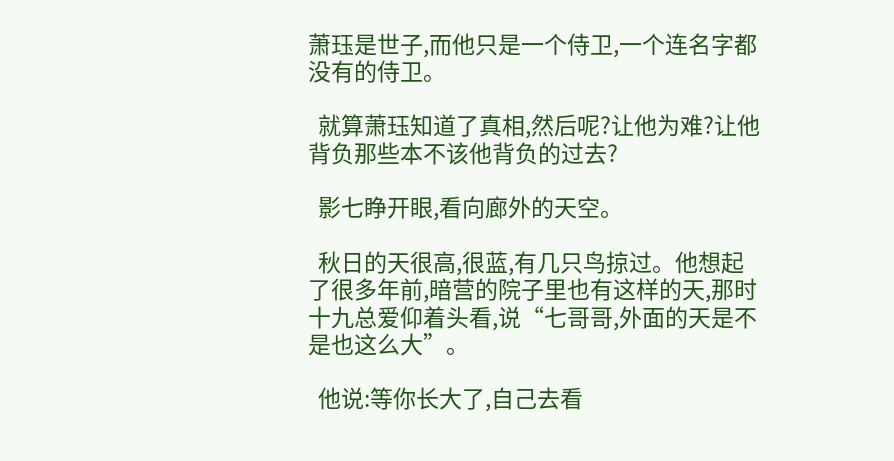萧珏是世子,而他只是一个侍卫,一个连名字都没有的侍卫。

  就算萧珏知道了真相,然后呢?让他为难?让他背负那些本不该他背负的过去?

  影七睁开眼,看向廊外的天空。

  秋日的天很高,很蓝,有几只鸟掠过。他想起了很多年前,暗营的院子里也有这样的天,那时十九总爱仰着头看,说“七哥哥,外面的天是不是也这么大”。

  他说:等你长大了,自己去看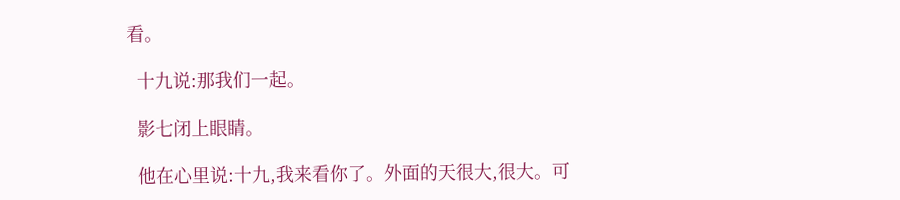看。

  十九说:那我们一起。

  影七闭上眼睛。

  他在心里说:十九,我来看你了。外面的天很大,很大。可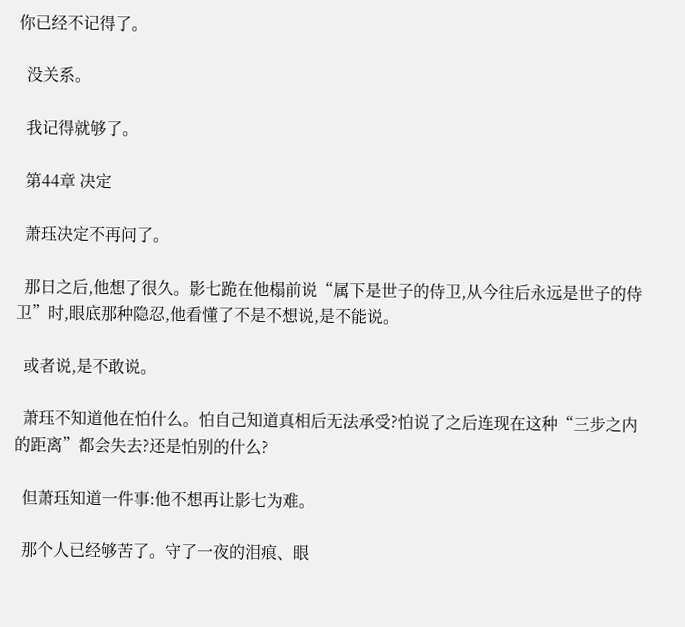你已经不记得了。

  没关系。

  我记得就够了。

  第44章 决定

  萧珏决定不再问了。

  那日之后,他想了很久。影七跪在他榻前说“属下是世子的侍卫,从今往后永远是世子的侍卫”时,眼底那种隐忍,他看懂了不是不想说,是不能说。

  或者说,是不敢说。

  萧珏不知道他在怕什么。怕自己知道真相后无法承受?怕说了之后连现在这种“三步之内的距离”都会失去?还是怕别的什么?

  但萧珏知道一件事:他不想再让影七为难。

  那个人已经够苦了。守了一夜的泪痕、眼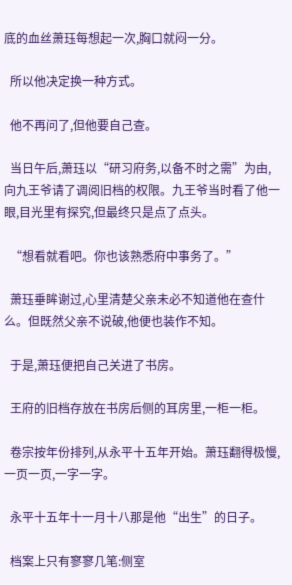底的血丝萧珏每想起一次,胸口就闷一分。

  所以他决定换一种方式。

  他不再问了,但他要自己查。

  当日午后,萧珏以“研习府务,以备不时之需”为由,向九王爷请了调阅旧档的权限。九王爷当时看了他一眼,目光里有探究,但最终只是点了点头。

  “想看就看吧。你也该熟悉府中事务了。”

  萧珏垂眸谢过,心里清楚父亲未必不知道他在查什么。但既然父亲不说破,他便也装作不知。

  于是,萧珏便把自己关进了书房。

  王府的旧档存放在书房后侧的耳房里,一柜一柜。

  卷宗按年份排列,从永平十五年开始。萧珏翻得极慢,一页一页,一字一字。

  永平十五年十一月十八那是他“出生”的日子。

  档案上只有寥寥几笔:侧室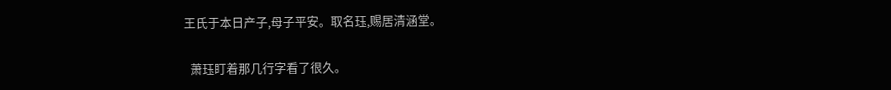王氏于本日产子,母子平安。取名珏,赐居清涵堂。

  萧珏盯着那几行字看了很久。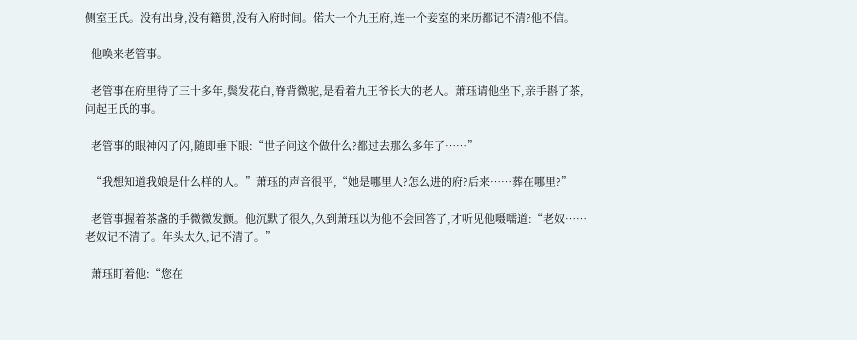侧室王氏。没有出身,没有籍贯,没有入府时间。偌大一个九王府,连一个妾室的来历都记不清?他不信。

  他唤来老管事。

  老管事在府里待了三十多年,鬓发花白,脊背微驼,是看着九王爷长大的老人。萧珏请他坐下,亲手斟了茶,问起王氏的事。

  老管事的眼神闪了闪,随即垂下眼:“世子问这个做什么?都过去那么多年了……”

  “我想知道我娘是什么样的人。”萧珏的声音很平,“她是哪里人?怎么进的府?后来……葬在哪里?”

  老管事握着茶盏的手微微发颤。他沉默了很久,久到萧珏以为他不会回答了,才听见他嗫嚅道:“老奴……老奴记不清了。年头太久,记不清了。”

  萧珏盯着他:“您在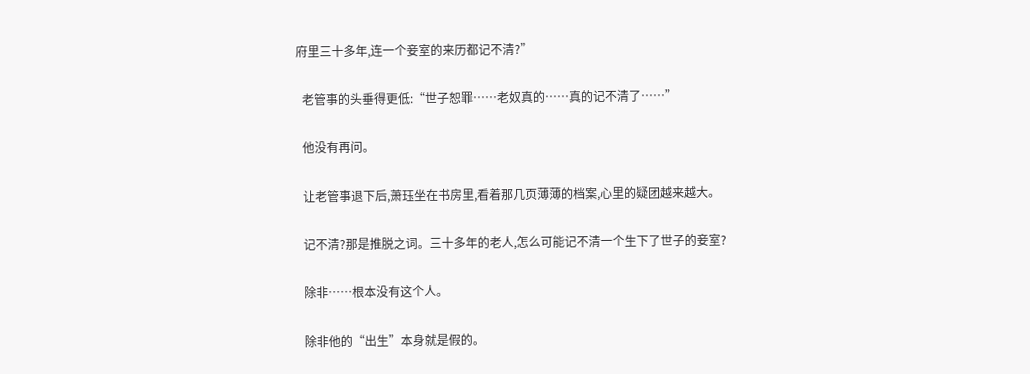府里三十多年,连一个妾室的来历都记不清?”

  老管事的头垂得更低:“世子恕罪……老奴真的……真的记不清了……”

  他没有再问。

  让老管事退下后,萧珏坐在书房里,看着那几页薄薄的档案,心里的疑团越来越大。

  记不清?那是推脱之词。三十多年的老人,怎么可能记不清一个生下了世子的妾室?

  除非……根本没有这个人。

  除非他的“出生”本身就是假的。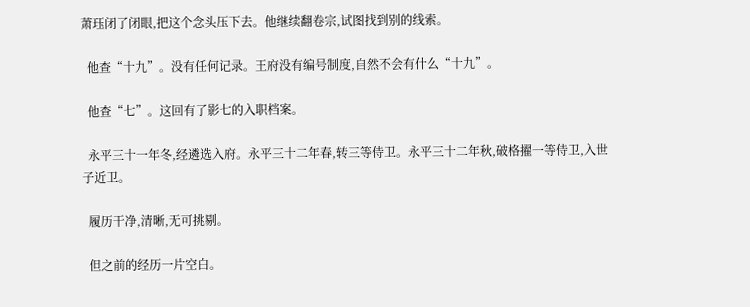萧珏闭了闭眼,把这个念头压下去。他继续翻卷宗,试图找到别的线索。

  他查“十九”。没有任何记录。王府没有编号制度,自然不会有什么“十九”。

  他查“七”。这回有了影七的入职档案。

  永平三十一年冬,经遴选入府。永平三十二年春,转三等侍卫。永平三十二年秋,破格擢一等侍卫,入世子近卫。

  履历干净,清晰,无可挑剔。

  但之前的经历一片空白。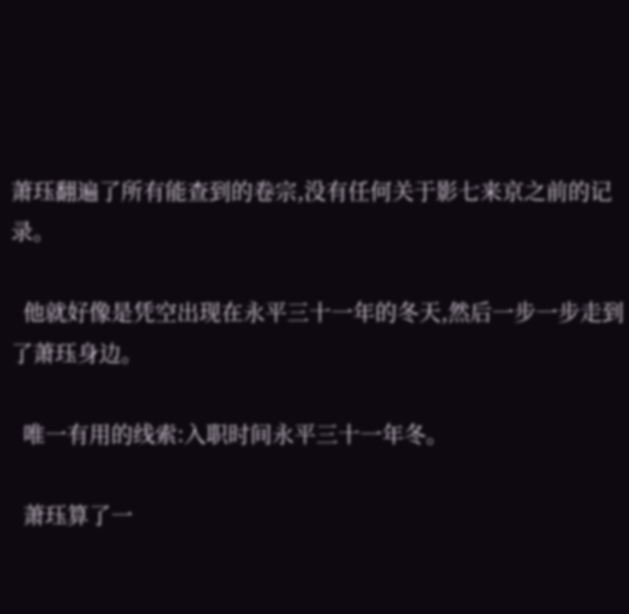萧珏翻遍了所有能查到的卷宗,没有任何关于影七来京之前的记录。

  他就好像是凭空出现在永平三十一年的冬天,然后一步一步走到了萧珏身边。

  唯一有用的线索:入职时间永平三十一年冬。

  萧珏算了一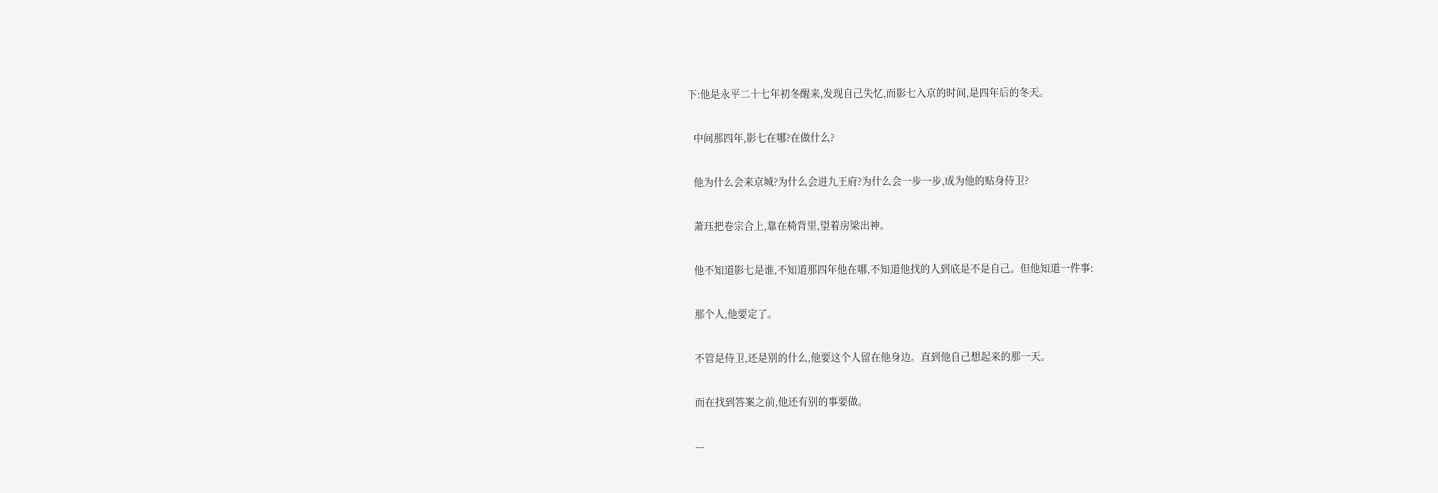下:他是永平二十七年初冬醒来,发现自己失忆,而影七入京的时间,是四年后的冬天。

  中间那四年,影七在哪?在做什么?

  他为什么会来京城?为什么会进九王府?为什么会一步一步,成为他的贴身侍卫?

  萧珏把卷宗合上,靠在椅背里,望着房梁出神。

  他不知道影七是谁,不知道那四年他在哪,不知道他找的人到底是不是自己。但他知道一件事:

  那个人,他要定了。

  不管是侍卫,还是别的什么,他要这个人留在他身边。直到他自己想起来的那一天。

  而在找到答案之前,他还有别的事要做。

  ---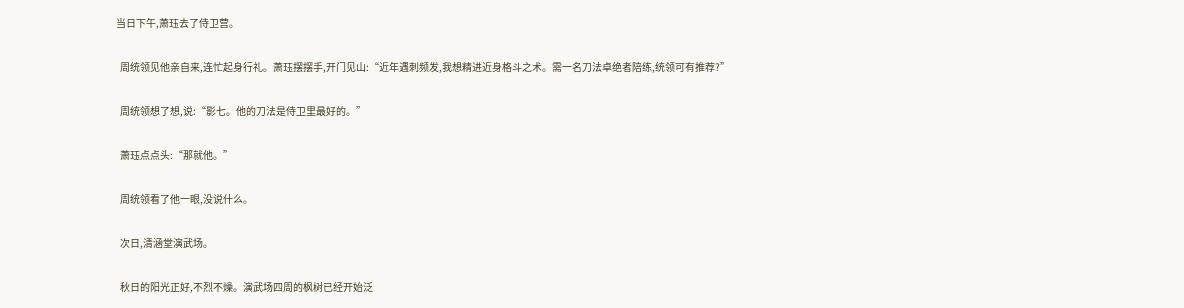当日下午,萧珏去了侍卫营。

  周统领见他亲自来,连忙起身行礼。萧珏摆摆手,开门见山:“近年遇刺频发,我想精进近身格斗之术。需一名刀法卓绝者陪练,统领可有推荐?”

  周统领想了想,说:“影七。他的刀法是侍卫里最好的。”

  萧珏点点头:“那就他。”

  周统领看了他一眼,没说什么。

  次日,清涵堂演武场。

  秋日的阳光正好,不烈不燥。演武场四周的枫树已经开始泛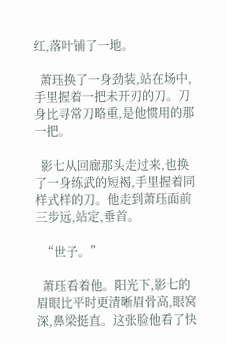红,落叶铺了一地。

  萧珏换了一身劲装,站在场中,手里握着一把未开刃的刀。刀身比寻常刀略重,是他惯用的那一把。

  影七从回廊那头走过来,也换了一身练武的短褐,手里握着同样式样的刀。他走到萧珏面前三步远,站定,垂首。

  “世子。”

  萧珏看着他。阳光下,影七的眉眼比平时更清晰眉骨高,眼窝深,鼻梁挺直。这张脸他看了快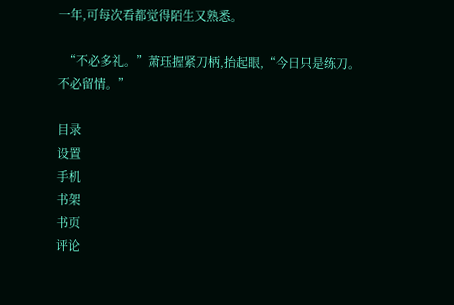一年,可每次看都觉得陌生又熟悉。

  “不必多礼。”萧珏握紧刀柄,抬起眼,“今日只是练刀。不必留情。”

目录
设置
手机
书架
书页
评论